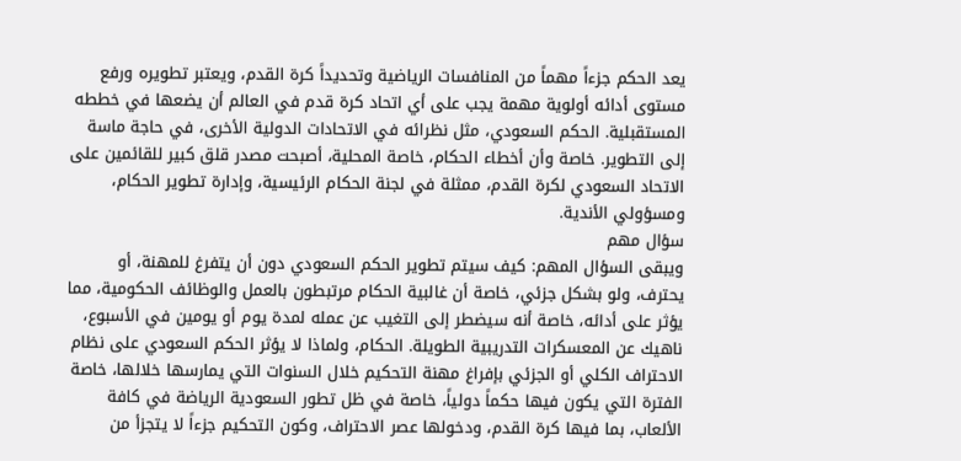يعد الحكم جزءاً مهماً من المنافسات الرياضية وتحديداً كرة القدم، ويعتبر تطويره ورفع مستوى أدائه أولوية مهمة يجب على أي اتحاد كرة قدم في العالم أن يضعها في خططه المستقبلية. الحكم السعودي، مثل نظرائه في الاتحادات الدولية الأخرى، في حاجة ماسة إلى التطوير. خاصة وأن أخطاء الحكام، خاصة المحلية، أصبحت مصدر قلق كبير للقائمين على الاتحاد السعودي لكرة القدم، ممثلة في لجنة الحكام الرئيسية، وإدارة تطوير الحكام، ومسؤولي الأندية.
سؤال مهم
ويبقى السؤال المهم: كيف سيتم تطوير الحكم السعودي دون أن يتفرغ للمهنة، أو يحترف، ولو بشكل جزئي، خاصة أن غالبية الحكام مرتبطون بالعمل والوظائف الحكومية، مما يؤثر على أدائه، خاصة أنه سيضطر إلى التغيب عن عمله لمدة يوم أو يومين في الأسبوع، ناهيك عن المعسكرات التدريبية الطويلة. الحكام، ولماذا لا يؤثر الحكم السعودي على نظام الاحتراف الكلي أو الجزئي بإفراغ مهنة التحكيم خلال السنوات التي يمارسها خلالها، خاصة الفترة التي يكون فيها حكماً دولياً، خاصة في ظل تطور السعودية الرياضة في كافة الألعاب، بما فيها كرة القدم، ودخولها عصر الاحتراف، وكون التحكيم جزءاً لا يتجزأ من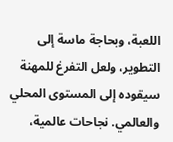اللعبة، وبحاجة ماسة إلى التطوير، ولعل التفرغ للمهنة سيقوده إلى المستوى المحلي والعالمي. نجاحات عالمية،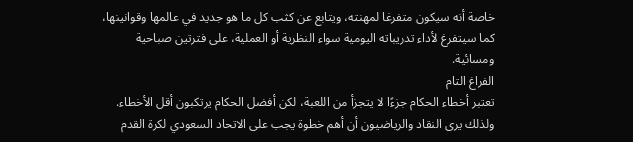خاصة أنه سيكون متفرغا لمهنته، ويتابع عن كثب كل ما هو جديد في عالمها وقوانينها، كما سيتفرغ لأداء تدريباته اليومية سواء النظرية أو العملية، على فترتين صباحية ومسائية.
الفراغ التام
تعتبر أخطاء الحكام جزءًا لا يتجزأ من اللعبة، لكن أفضل الحكام يرتكبون أقل الأخطاء. ولذلك يرى النقاد والرياضيون أن أهم خطوة يجب على الاتحاد السعودي لكرة القدم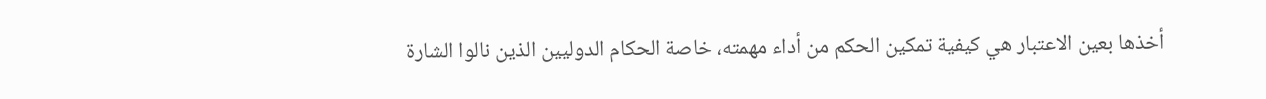أخذها بعين الاعتبار هي كيفية تمكين الحكم من أداء مهمته، خاصة الحكام الدوليين الذين نالوا الشارة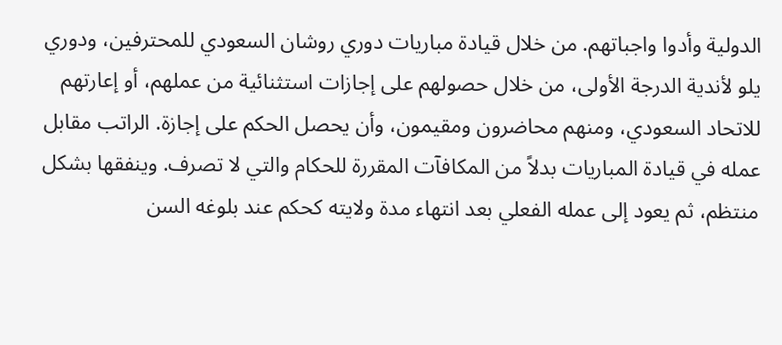الدولية وأدوا واجباتهم. من خلال قيادة مباريات دوري روشان السعودي للمحترفين، ودوري يلو لأندية الدرجة الأولى، من خلال حصولهم على إجازات استثنائية من عملهم، أو إعارتهم للاتحاد السعودي، ومنهم محاضرون ومقيمون، وأن يحصل الحكم على إجازة. الراتب مقابل عمله في قيادة المباريات بدلاً من المكافآت المقررة للحكام والتي لا تصرف. وينفقها بشكل منتظم، ثم يعود إلى عمله الفعلي بعد انتهاء مدة ولايته كحكم عند بلوغه السن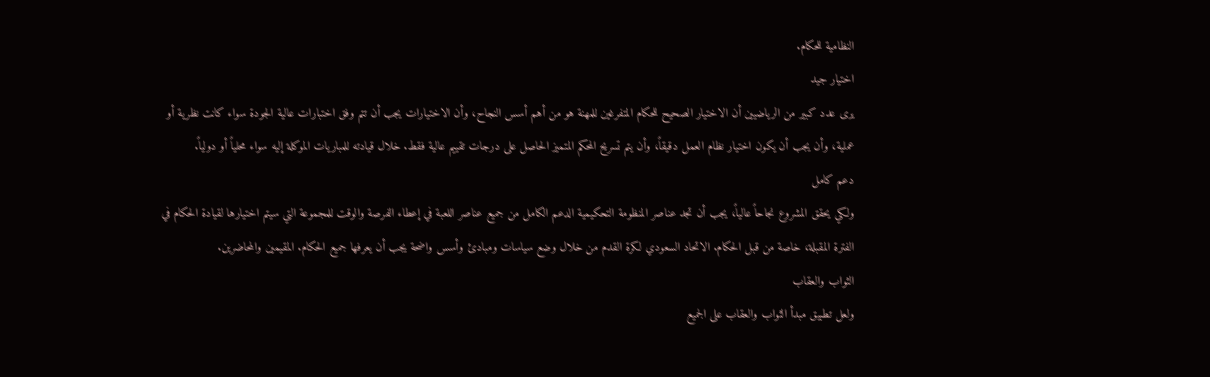النظامية للحكام.
اختيار جيد
يرى عدد كبير من الرياضيين أن الاختيار الصحيح للحكام المتفرغين للمهنة هو من أهم أسس النجاح، وأن الاختيارات يجب أن تتم وفق اختبارات عالية الجودة سواء كانت نظرية أو عملية، وأن يجب أن يكون اختيار نظام العمل دقيقاً، وأن يتم تسريح المحكم المتميز الحاصل على درجات تقييم عالية فقط. خلال قيادته للمباريات الموكلة إليه سواء محلياً أو دولياً.
دعم كامل
ولكي يحقق المشروع نجاحاً عالياً، يجب أن تجد عناصر المنظومة التحكيمية الدعم الكامل من جميع عناصر اللعبة في إعطاء الفرصة والوقت للمجموعة التي سيتم اختيارها لقيادة الحكام في الفترة المقبلة، خاصة من قبل الحكام. الاتحاد السعودي لكرة القدم من خلال وضع سياسات ومبادئ وأسس واضحة يجب أن يعرفها جميع الحكام. المقيمين والمحاضرين.
الثواب والعقاب
ولعل تطبيق مبدأ الثواب والعقاب على الجميع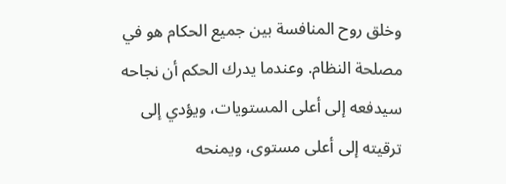وخلق روح المنافسة بين جميع الحكام هو في مصلحة النظام. وعندما يدرك الحكم أن نجاحه سيدفعه إلى أعلى المستويات، ويؤدي إلى ترقيته إلى أعلى مستوى، ويمنحه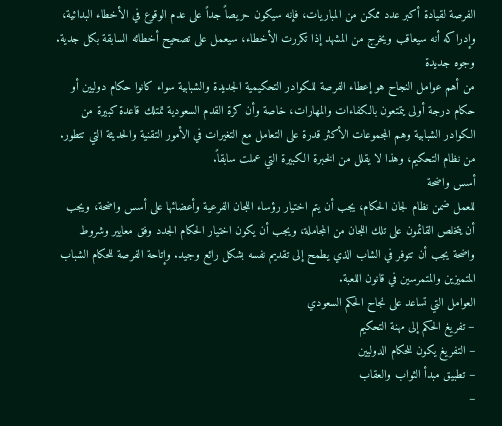الفرصة لقيادة أكبر عدد ممكن من المباريات، فإنه سيكون حريصاً جداً على عدم الوقوع في الأخطاء البدائية، وإدراكه أنه سيعاقب ويخرج من المشهد إذا تكررت الأخطاء، سيعمل على تصحيح أخطائه السابقة بكل جدية.
وجوه جديدة
من أهم عوامل النجاح هو إعطاء الفرصة للكوادر التحكيمية الجديدة والشبابية سواء كانوا حكام دوليين أو حكام درجة أولى يتمتعون بالكفاءات والمهارات، خاصة وأن كرة القدم السعودية تمتلك قاعدة كبيرة من الكوادر الشبابية وهم المجموعات الأكثر قدرة على التعامل مع التغيرات في الأمور التقنية والحديثة التي تتطور. من نظام التحكيم، وهذا لا يقلل من الخبرة الكبيرة التي عملت سابقاً.
أسس واضحة
للعمل ضمن نظام لجان الحكام، يجب أن يتم اختيار رؤساء اللجان الفرعية وأعضائها على أسس واضحة، ويجب أن يتخلص القائمون على تلك اللجان من المجاملة، ويجب أن يكون اختيار الحكام الجدد وفق معايير وشروط واضحة يجب أن تتوفر في الشاب الذي يطمح إلى تقديم نفسه بشكل رائع وجيد. وإتاحة الفرصة للحكام الشباب المتميزين والمتمرسين في قانون اللعبة.
العوامل التي تساعد على نجاح الحكم السعودي
– تفريغ الحكم إلى مهنة التحكيم
– التفريغ يكون للحكام الدوليين
– تطبيق مبدأ الثواب والعقاب
–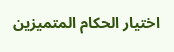اختيار الحكام المتميزين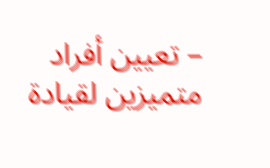– تعيين أفراد متميزين لقيادة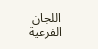اللجان الفرعية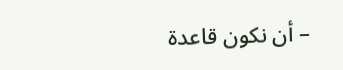– أن نكون قاعدة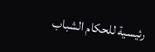رئيسية للحكام الشباب